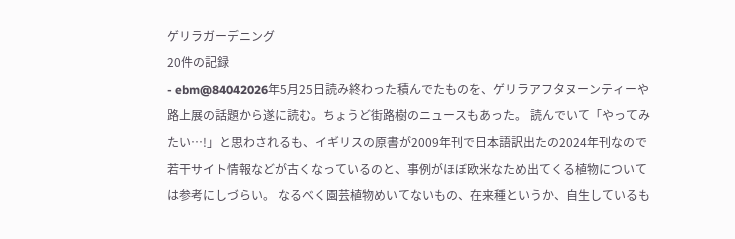ゲリラガーデニング
20件の記録
- ebm@84042026年5月25日読み終わった積んでたものを、ゲリラアフタヌーンティーや路上展の話題から遂に読む。ちょうど街路樹のニュースもあった。 読んでいて「やってみたい…!」と思わされるも、イギリスの原書が2009年刊で日本語訳出たの2024年刊なので若干サイト情報などが古くなっているのと、事例がほぼ欧米なため出てくる植物については参考にしづらい。 なるべく園芸植物めいてないもの、在来種というか、自生しているも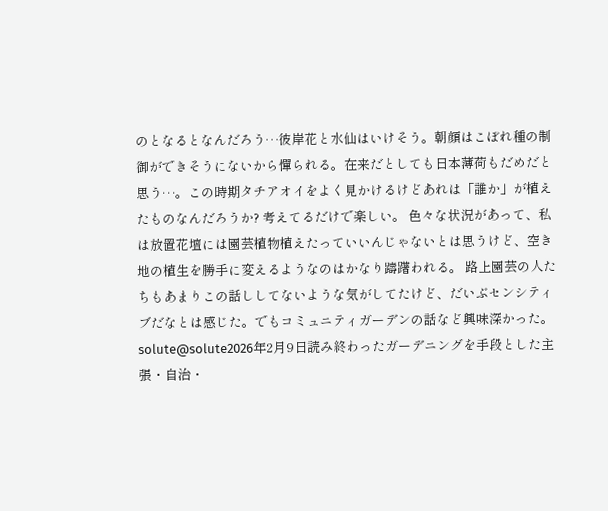のとなるとなんだろう…彼岸花と水仙はいけそう。朝顔はこぼれ種の制御ができそうにないから憚られる。在来だとしても日本薄荷もだめだと思う…。この時期タチアオイをよく見かけるけどあれは「誰か」が植えたものなんだろうか? 考えてるだけで楽しい。 色々な状況があって、私は放置花壇には園芸植物植えたっていいんじゃないとは思うけど、空き地の植生を勝手に変えるようなのはかなり躊躇われる。 路上園芸の人たちもあまりこの話ししてないような気がしてたけど、だいぶセンシティブだなとは感じた。でもコミュニティガーデンの話など興味深かった。
solute@solute2026年2月9日読み終わったガーデニングを手段とした主張・自治・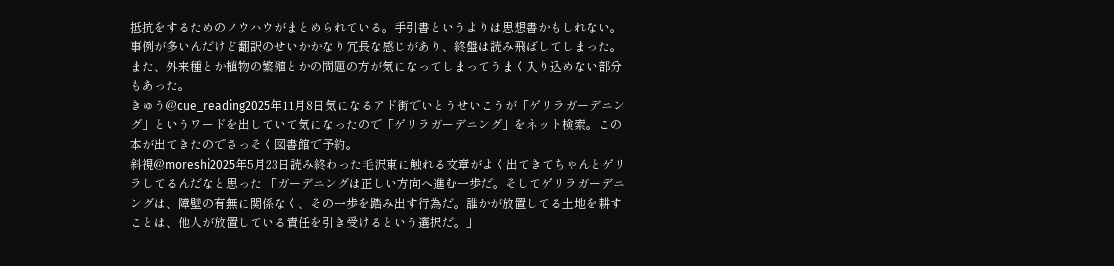抵抗をするためのノウハウがまとめられている。手引書というよりは思想書かもしれない。 事例が多いんだけど翻訳のせいかかなり冗長な感じがあり、終盤は読み飛ばしてしまった。また、外来種とか植物の繁殖とかの問題の方が気になってしまってうまく入り込めない部分もあった。
きゅう@cue_reading2025年11月8日気になるアド街でいとうせいこうが「ゲリラガーデニング」というワードを出していて気になったので「ゲリラガーデニング」をネット検索。この本が出てきたのでさっそく図書館で予約。
斜視@moreshi2025年5月23日読み終わった毛沢東に触れる文章がよく出てきてちゃんとゲリラしてるんだなと思った 「ガーデニングは正しい方向へ進む一歩だ。そしてゲリラガーデニングは、障壁の有無に関係なく、その一歩を踏み出す行為だ。誰かが放置してる土地を耕すことは、他人が放置している責任を引き受けるという選択だ。」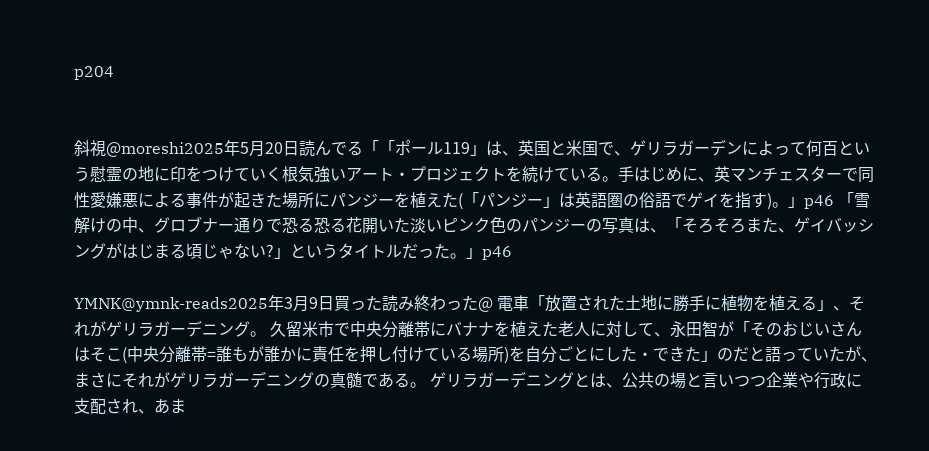p204


斜視@moreshi2025年5月20日読んでる「「ポール119」は、英国と米国で、ゲリラガーデンによって何百という慰霊の地に印をつけていく根気強いアート・プロジェクトを続けている。手はじめに、英マンチェスターで同性愛嫌悪による事件が起きた場所にパンジーを植えた(「パンジー」は英語圏の俗語でゲイを指す)。」p46 「雪解けの中、グロブナー通りで恐る恐る花開いた淡いピンク色のパンジーの写真は、「そろそろまた、ゲイバッシングがはじまる頃じゃない?」というタイトルだった。」p46

YMNK@ymnk-reads2025年3月9日買った読み終わった@ 電車「放置された土地に勝手に植物を植える」、それがゲリラガーデニング。 久留米市で中央分離帯にバナナを植えた老人に対して、永田智が「そのおじいさんはそこ(中央分離帯=誰もが誰かに責任を押し付けている場所)を自分ごとにした・できた」のだと語っていたが、まさにそれがゲリラガーデニングの真髄である。 ゲリラガーデニングとは、公共の場と言いつつ企業や行政に支配され、あま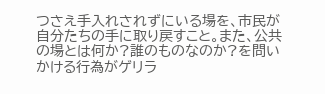つさえ手入れされずにいる場を、市民が自分たちの手に取り戻すこと。また、公共の場とは何か?誰のものなのか?を問いかける行為がゲリラ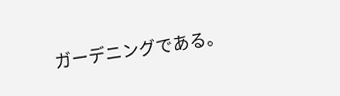ガーデニングである。